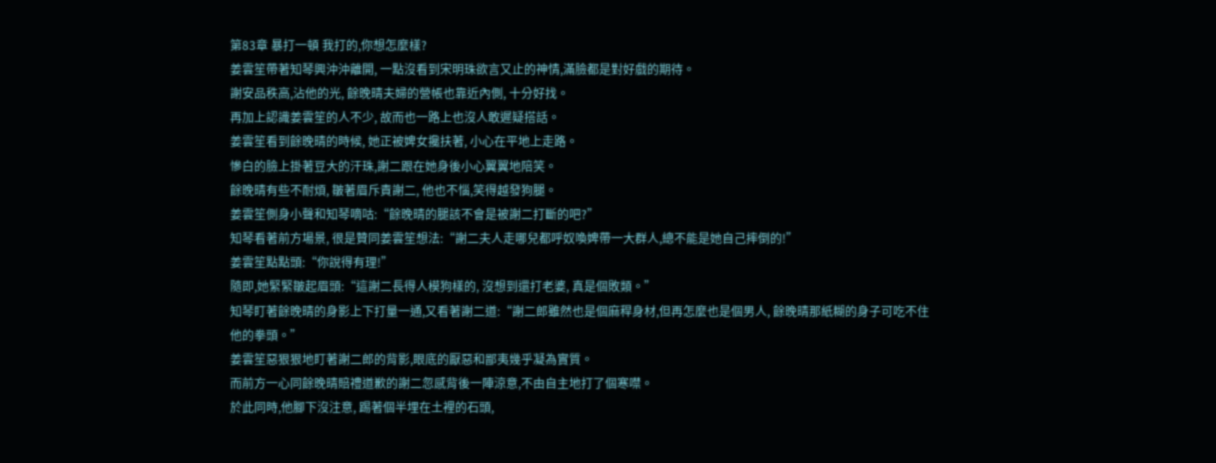第83章 暴打一頓 我打的,你想怎麼樣?
姜雲笙帶著知琴興沖沖離開, 一點沒看到宋明珠欲言又止的神情,滿臉都是對好戲的期待。
謝安品秩高,沾他的光, 餘晚晴夫婦的營帳也靠近內側, 十分好找。
再加上認識姜雲笙的人不少, 故而也一路上也沒人敢遲疑搭話。
姜雲笙看到餘晚晴的時候, 她正被婢女攙扶著, 小心在平地上走路。
慘白的臉上掛著豆大的汗珠,謝二跟在她身後小心翼翼地陪笑。
餘晚晴有些不耐煩, 皺著眉斥責謝二, 他也不惱,笑得越發狗腿。
姜雲笙側身小聲和知琴嘀咕:“餘晚晴的腿該不會是被謝二打斷的吧?”
知琴看著前方場景, 很是贊同姜雲笙想法:“謝二夫人走哪兒都呼奴喚婢帶一大群人,總不能是她自己摔倒的!”
姜雲笙點點頭:“你說得有理!”
隨即,她緊緊皺起眉頭:“這謝二長得人模狗樣的, 沒想到還打老婆, 真是個敗類。”
知琴盯著餘晚晴的身影上下打量一通,又看著謝二道:“謝二郎雖然也是個麻稈身材,但再怎麼也是個男人, 餘晚晴那紙糊的身子可吃不住他的拳頭。”
姜雲笙惡狠狠地盯著謝二郎的背影,眼底的厭惡和鄙夷幾乎凝為實質。
而前方一心同餘晚晴賠禮道歉的謝二忽感背後一陣涼意,不由自主地打了個寒噤。
於此同時,他腳下沒注意, 踢著個半埋在土裡的石頭,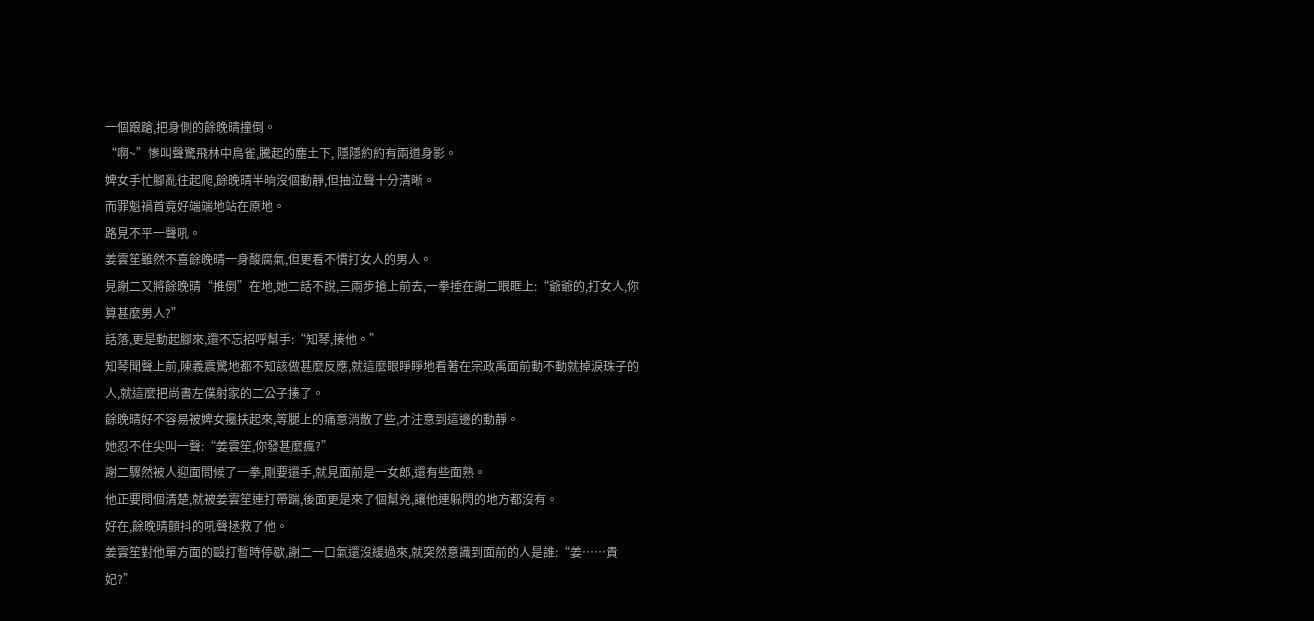一個踉蹌,把身側的餘晚晴撞倒。
“啊~”慘叫聲驚飛林中鳥雀,騰起的塵土下, 隱隱約約有兩道身影。
婢女手忙腳亂往起爬,餘晚晴半晌沒個動靜,但抽泣聲十分清晰。
而罪魁禍首竟好端端地站在原地。
路見不平一聲吼。
姜雲笙雖然不喜餘晚晴一身酸腐氣,但更看不慣打女人的男人。
見謝二又將餘晚晴“推倒”在地,她二話不說,三兩步搶上前去,一拳捶在謝二眼眶上:“爺爺的,打女人,你算甚麼男人?”
話落,更是動起腳來,還不忘招呼幫手:“知琴,揍他。”
知琴聞聲上前,陳義震驚地都不知該做甚麼反應,就這麼眼睜睜地看著在宗政禹面前動不動就掉淚珠子的人,就這麼把尚書左僕射家的二公子揍了。
餘晚晴好不容易被婢女攙扶起來,等腿上的痛意消散了些,才注意到這邊的動靜。
她忍不住尖叫一聲:“姜雲笙,你發甚麼瘋?”
謝二驟然被人迎面問候了一拳,剛要還手,就見面前是一女郎,還有些面熟。
他正要問個清楚,就被姜雲笙連打帶踹,後面更是來了個幫兇,讓他連躲閃的地方都沒有。
好在,餘晚晴顫抖的吼聲拯救了他。
姜雲笙對他單方面的毆打暫時停歇,謝二一口氣還沒緩過來,就突然意識到面前的人是誰:“姜……貴妃?”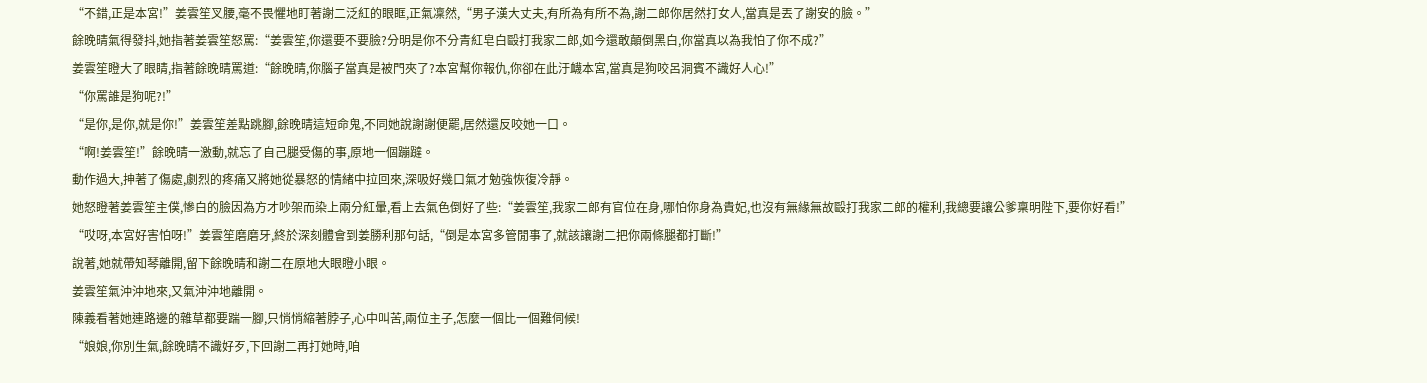“不錯,正是本宮!”姜雲笙叉腰,毫不畏懼地盯著謝二泛紅的眼眶,正氣凜然,“男子漢大丈夫,有所為有所不為,謝二郎你居然打女人,當真是丟了謝安的臉。”
餘晚晴氣得發抖,她指著姜雲笙怒罵:“姜雲笙,你還要不要臉?分明是你不分青紅皂白毆打我家二郎,如今還敢顛倒黑白,你當真以為我怕了你不成?”
姜雲笙瞪大了眼睛,指著餘晚晴罵道:“餘晚晴,你腦子當真是被門夾了?本宮幫你報仇,你卻在此汙衊本宮,當真是狗咬呂洞賓不識好人心!”
“你罵誰是狗呢?!”
“是你,是你,就是你!”姜雲笙差點跳腳,餘晚晴這短命鬼,不同她說謝謝便罷,居然還反咬她一口。
“啊!姜雲笙!”餘晚晴一激動,就忘了自己腿受傷的事,原地一個蹦躂。
動作過大,抻著了傷處,劇烈的疼痛又將她從暴怒的情緒中拉回來,深吸好幾口氣才勉強恢復冷靜。
她怒瞪著姜雲笙主僕,慘白的臉因為方才吵架而染上兩分紅暈,看上去氣色倒好了些:“姜雲笙,我家二郎有官位在身,哪怕你身為貴妃,也沒有無緣無故毆打我家二郎的權利,我總要讓公爹稟明陛下,要你好看!”
“哎呀,本宮好害怕呀!”姜雲笙磨磨牙,終於深刻體會到姜勝利那句話,“倒是本宮多管閒事了,就該讓謝二把你兩條腿都打斷!”
說著,她就帶知琴離開,留下餘晚晴和謝二在原地大眼瞪小眼。
姜雲笙氣沖沖地來,又氣沖沖地離開。
陳義看著她連路邊的雜草都要踹一腳,只悄悄縮著脖子,心中叫苦,兩位主子,怎麼一個比一個難伺候!
“娘娘,你別生氣,餘晚晴不識好歹,下回謝二再打她時,咱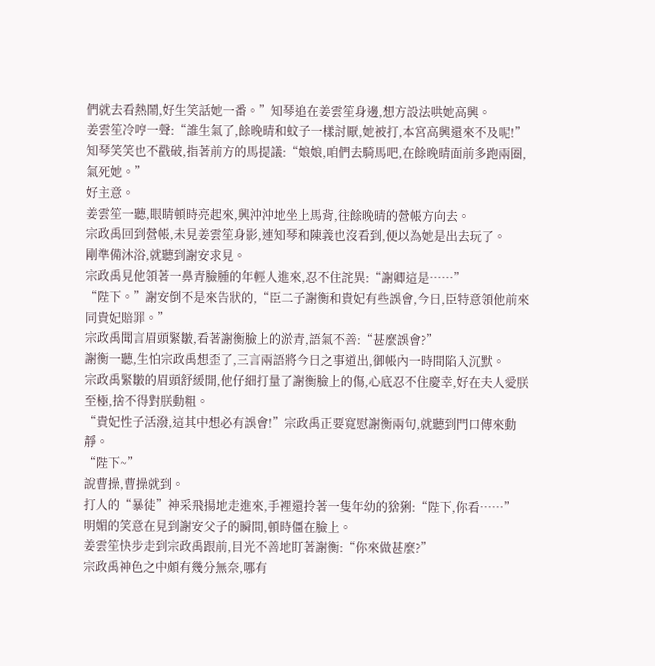們就去看熱鬧,好生笑話她一番。”知琴追在姜雲笙身邊,想方設法哄她高興。
姜雲笙冷哼一聲:“誰生氣了,餘晚晴和蚊子一樣討厭,她被打,本宮高興還來不及呢!”
知琴笑笑也不戳破,指著前方的馬提議:“娘娘,咱們去騎馬吧,在餘晚晴面前多跑兩圈,氣死她。”
好主意。
姜雲笙一聽,眼睛頓時亮起來,興沖沖地坐上馬背,往餘晚晴的營帳方向去。
宗政禹回到營帳,未見姜雲笙身影,連知琴和陳義也沒看到,便以為她是出去玩了。
剛準備沐浴,就聽到謝安求見。
宗政禹見他領著一鼻青臉腫的年輕人進來,忍不住詫異:“謝卿這是……”
“陛下。”謝安倒不是來告狀的,“臣二子謝衡和貴妃有些誤會,今日,臣特意領他前來同貴妃賠罪。”
宗政禹聞言眉頭緊皺,看著謝衡臉上的淤青,語氣不善:“甚麼誤會?”
謝衡一聽,生怕宗政禹想歪了,三言兩語將今日之事道出,御帳內一時間陷入沉默。
宗政禹緊皺的眉頭舒緩開,他仔細打量了謝衡臉上的傷,心底忍不住慶幸,好在夫人愛朕至極,捨不得對朕動粗。
“貴妃性子活潑,這其中想必有誤會!”宗政禹正要寬慰謝衡兩句,就聽到門口傳來動靜。
“陛下~”
說曹操,曹操就到。
打人的“暴徒”神采飛揚地走進來,手裡還拎著一隻年幼的猞猁:“陛下,你看……”
明媚的笑意在見到謝安父子的瞬間,頓時僵在臉上。
姜雲笙快步走到宗政禹跟前,目光不善地盯著謝衡:“你來做甚麼?”
宗政禹神色之中頗有幾分無奈,哪有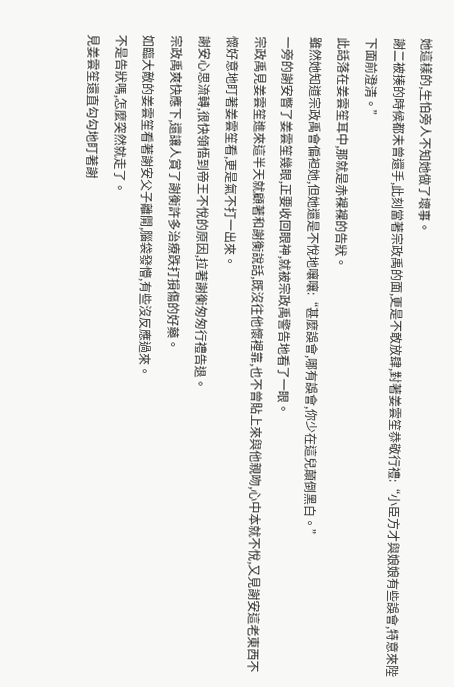她這樣的,生怕旁人不知她做了壞事。
謝二被揍的時候都未曾還手,此刻當著宗政禹的面,更是不敢放肆,對著姜雲笙恭敬行禮:“小臣方才與娘娘有些誤會,特意來陛下面前澄清。”
此話落在姜雲笙耳中,那就是赤裸裸的告狀。
雖然她知道宗政禹會偏袒她,但她還是不悅地嚷嚷:“甚麼誤會,哪有誤會,你少在這兒顛倒黑白。”
一旁的謝安瞥了姜雲笙幾眼,正要收回眼神,就被宗政禹警告地看了一眼。
宗政禹見姜雲笙進來這半天就顧著和謝衡說話,既沒往他懷裡靠,也不曾貼上來與他親吻,心中本就不悅,又見謝安這老東西不懷好意地盯著姜雲笙看,更是氣不打一出來。
謝安心思流轉,很快領悟到帝王不悅的原因,拉著謝衡匆匆行禮告退。
宗政禹爽快應下,還讓人賞了謝衡許多治療跌打損傷的好藥。
如臨大敵的姜雲笙看著謝安父子離開,腦袋發懵,有些沒反應過來。
不是告狀嗎,怎麼突然就走了。
見姜雲笙還直勾勾地盯著謝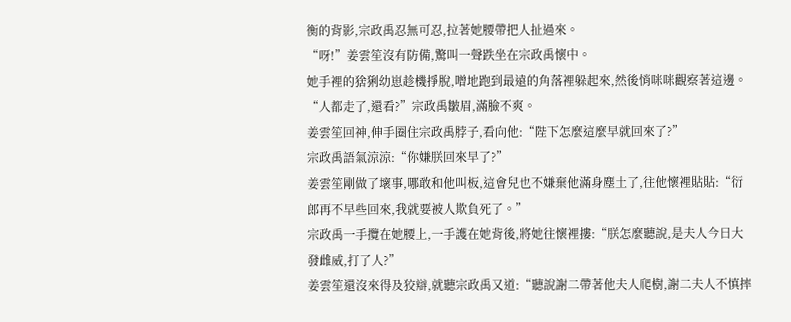衡的背影,宗政禹忍無可忍,拉著她腰帶把人扯過來。
“呀!”姜雲笙沒有防備,驚叫一聲跌坐在宗政禹懷中。
她手裡的猞猁幼崽趁機掙脫,噌地跑到最遠的角落裡躲起來,然後悄咪咪觀察著這邊。
“人都走了,還看?”宗政禹皺眉,滿臉不爽。
姜雲笙回神,伸手圈住宗政禹脖子,看向他:“陛下怎麼這麼早就回來了?”
宗政禹語氣涼涼:“你嫌朕回來早了?”
姜雲笙剛做了壞事,哪敢和他叫板,這會兒也不嫌棄他滿身塵土了,往他懷裡貼貼:“衍郎再不早些回來,我就要被人欺負死了。”
宗政禹一手攬在她腰上,一手護在她背後,將她往懷裡摟:“朕怎麼聽說,是夫人今日大發雌威,打了人?”
姜雲笙還沒來得及狡辯,就聽宗政禹又道:“聽說謝二帶著他夫人爬樹,謝二夫人不慎摔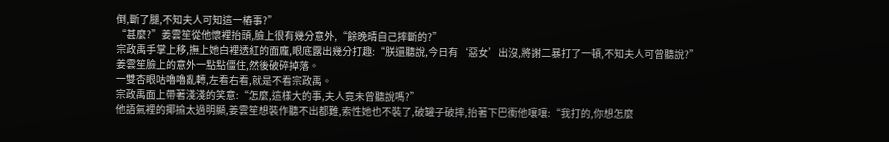倒,斷了腿,不知夫人可知這一樁事?”
“甚麼?”姜雲笙從他懷裡抬頭,臉上很有幾分意外,“餘晚晴自己摔斷的?”
宗政禹手掌上移,撫上她白裡透紅的面龐,眼底露出幾分打趣:“朕還聽說,今日有‘惡女’出沒,將謝二暴打了一頓,不知夫人可曾聽說?”
姜雲笙臉上的意外一點點僵住,然後破碎掉落。
一雙杏眼咕嚕嚕亂轉,左看右看,就是不看宗政禹。
宗政禹面上帶著淺淺的笑意:“怎麼,這樣大的事,夫人竟未曾聽說嗎?”
他語氣裡的揶揄太過明顯,姜雲笙想裝作聽不出都難,索性她也不裝了,破罐子破摔,抬著下巴衝他嚷嚷:“我打的,你想怎麼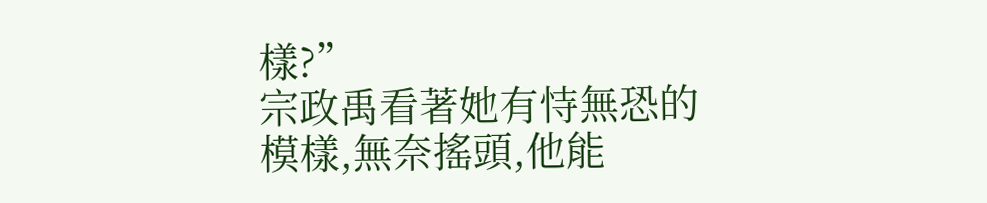樣?”
宗政禹看著她有恃無恐的模樣,無奈搖頭,他能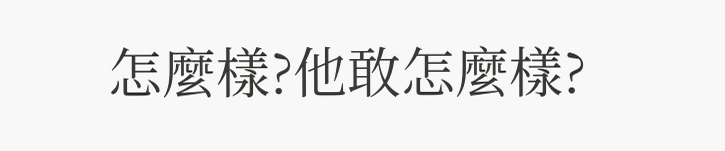怎麼樣?他敢怎麼樣?